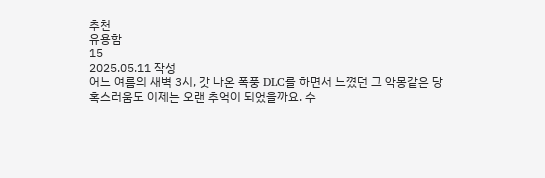추천
유용함
15
2025.05.11 작성
어느 여름의 새벽 3시, 갓 나온 폭풍 DLC를 하면서 느꼈던 그 악몽같은 당혹스러움도 이제는 오랜 추억이 되었을까요. 수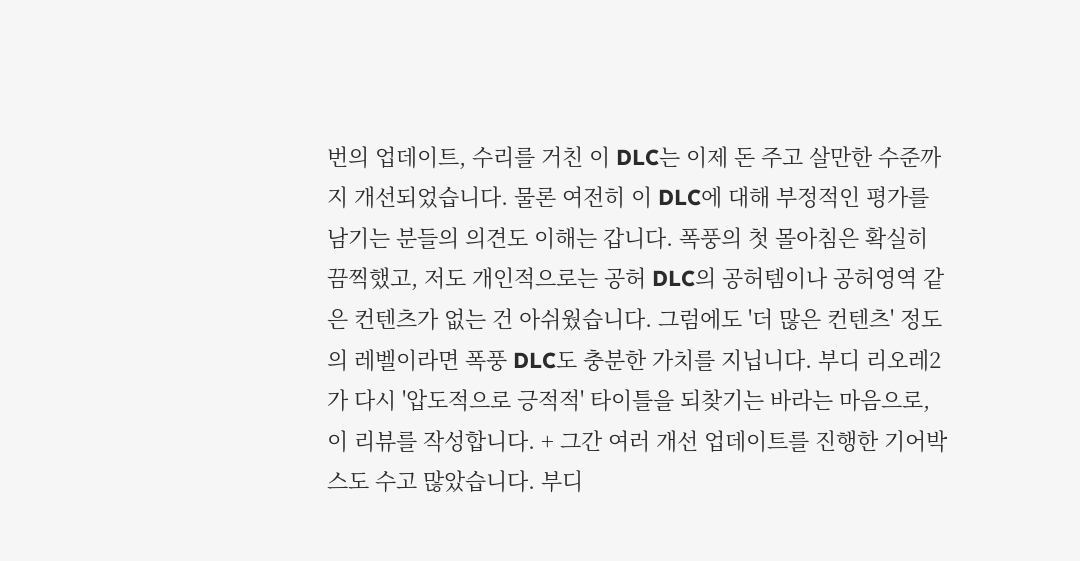번의 업데이트, 수리를 거친 이 DLC는 이제 돈 주고 살만한 수준까지 개선되었습니다. 물론 여전히 이 DLC에 대해 부정적인 평가를 남기는 분들의 의견도 이해는 갑니다. 폭풍의 첫 몰아침은 확실히 끔찍했고, 저도 개인적으로는 공허 DLC의 공허템이나 공허영역 같은 컨텐츠가 없는 건 아쉬웠습니다. 그럼에도 '더 많은 컨텐츠' 정도의 레벨이라면 폭풍 DLC도 충분한 가치를 지닙니다. 부디 리오레2가 다시 '압도적으로 긍적적' 타이틀을 되찾기는 바라는 마음으로, 이 리뷰를 작성합니다. + 그간 여러 개선 업데이트를 진행한 기어박스도 수고 많았습니다. 부디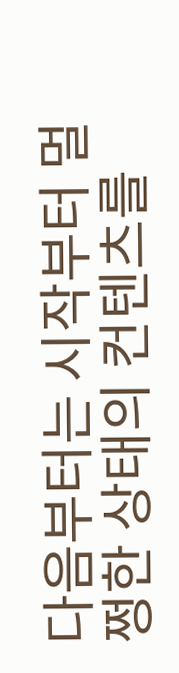다음부터는 시작부터 멀쩡한 상태의 컨텐츠를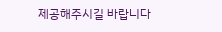제공해주시길 바랍니다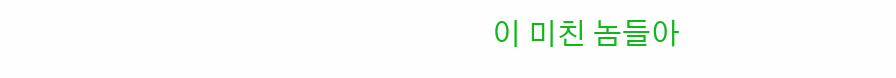이 미친 놈들아